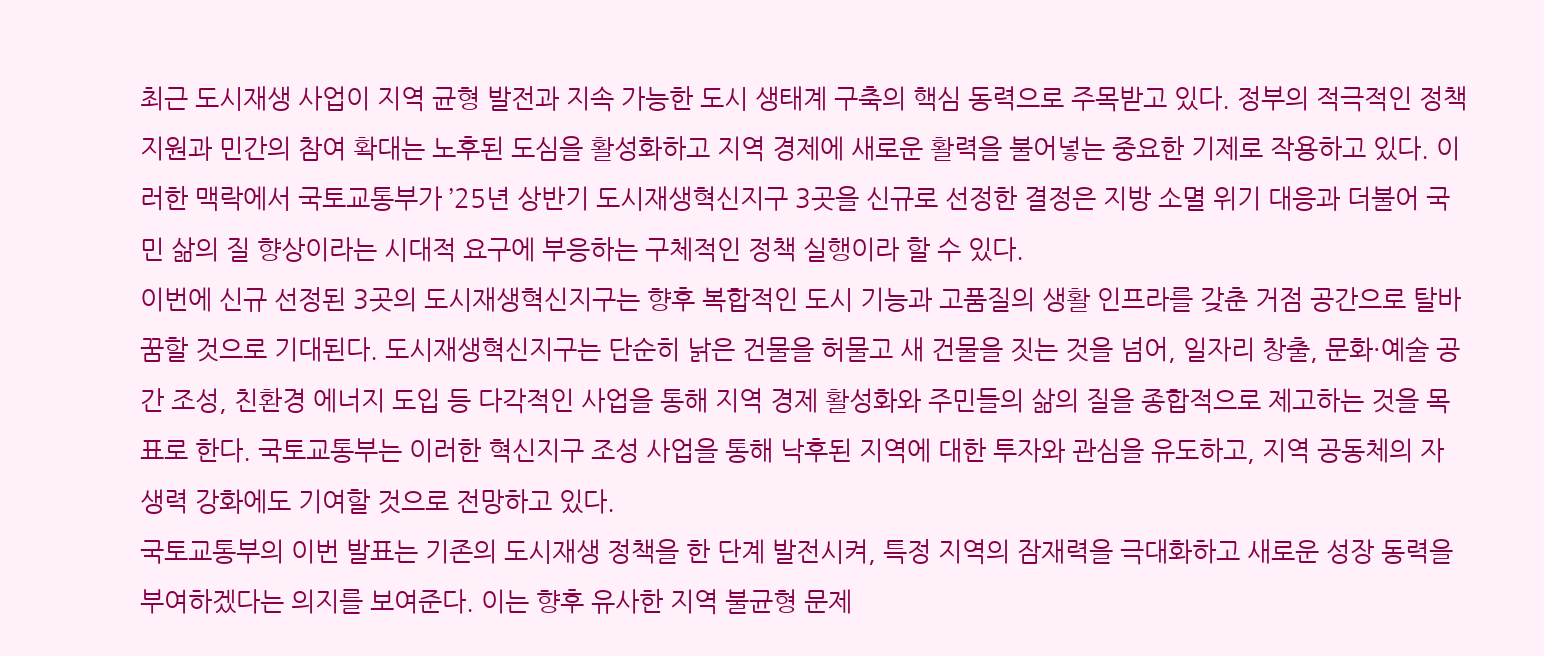최근 도시재생 사업이 지역 균형 발전과 지속 가능한 도시 생태계 구축의 핵심 동력으로 주목받고 있다. 정부의 적극적인 정책 지원과 민간의 참여 확대는 노후된 도심을 활성화하고 지역 경제에 새로운 활력을 불어넣는 중요한 기제로 작용하고 있다. 이러한 맥락에서 국토교통부가 ’25년 상반기 도시재생혁신지구 3곳을 신규로 선정한 결정은 지방 소멸 위기 대응과 더불어 국민 삶의 질 향상이라는 시대적 요구에 부응하는 구체적인 정책 실행이라 할 수 있다.
이번에 신규 선정된 3곳의 도시재생혁신지구는 향후 복합적인 도시 기능과 고품질의 생활 인프라를 갖춘 거점 공간으로 탈바꿈할 것으로 기대된다. 도시재생혁신지구는 단순히 낡은 건물을 허물고 새 건물을 짓는 것을 넘어, 일자리 창출, 문화·예술 공간 조성, 친환경 에너지 도입 등 다각적인 사업을 통해 지역 경제 활성화와 주민들의 삶의 질을 종합적으로 제고하는 것을 목표로 한다. 국토교통부는 이러한 혁신지구 조성 사업을 통해 낙후된 지역에 대한 투자와 관심을 유도하고, 지역 공동체의 자생력 강화에도 기여할 것으로 전망하고 있다.
국토교통부의 이번 발표는 기존의 도시재생 정책을 한 단계 발전시켜, 특정 지역의 잠재력을 극대화하고 새로운 성장 동력을 부여하겠다는 의지를 보여준다. 이는 향후 유사한 지역 불균형 문제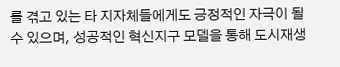를 겪고 있는 타 지자체들에게도 긍정적인 자극이 될 수 있으며, 성공적인 혁신지구 모델을 통해 도시재생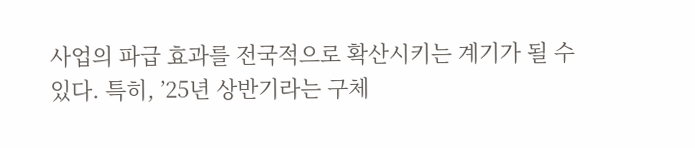사업의 파급 효과를 전국적으로 확산시키는 계기가 될 수 있다. 특히, ’25년 상반기라는 구체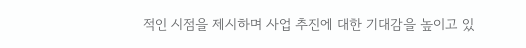적인 시점을 제시하며 사업 추진에 대한 기대감을 높이고 있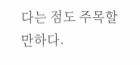다는 점도 주목할 만하다.